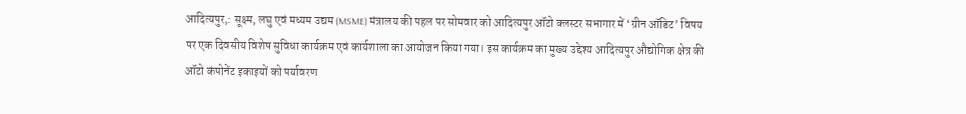आदित्यपुर,: सूक्ष्म, लघु एवं मध्यम उद्यम (MSME) मंत्रालय की पहल पर सोमवार को आदित्यपुर ऑटो क्लस्टर सभागार में ‘ग्रीन ऑडिट’ विषय पर एक दिवसीय विशेष सुविधा कार्यक्रम एवं कार्यशाला का आयोजन किया गया। इस कार्यक्रम का मुख्य उद्देश्य आदित्यपुर औद्योगिक क्षेत्र की ऑटो कंपोनेंट इकाइयों को पर्यावरण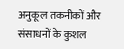अनुकूल तकनीकों और संसाधनों के कुशल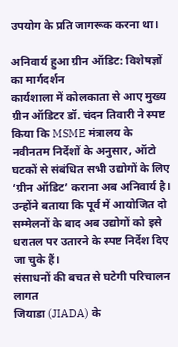उपयोग के प्रति जागरूक करना था।

अनिवार्य हुआ ग्रीन ऑडिट: विशेषज्ञों का मार्गदर्शन
कार्यशाला में कोलकाता से आए मुख्य ग्रीन ऑडिटर डॉ. चंदन तिवारी ने स्पष्ट किया कि MSME मंत्रालय के नवीनतम निर्देशों के अनुसार, ऑटो घटकों से संबंधित सभी उद्योगों के लिए ‘ग्रीन ऑडिट’ कराना अब अनिवार्य है। उन्होंने बताया कि पूर्व में आयोजित दो सम्मेलनों के बाद अब उद्योगों को इसे धरातल पर उतारने के स्पष्ट निर्देश दिए जा चुके हैं।
संसाधनों की बचत से घटेगी परिचालन लागत
जियाडा (JIADA) के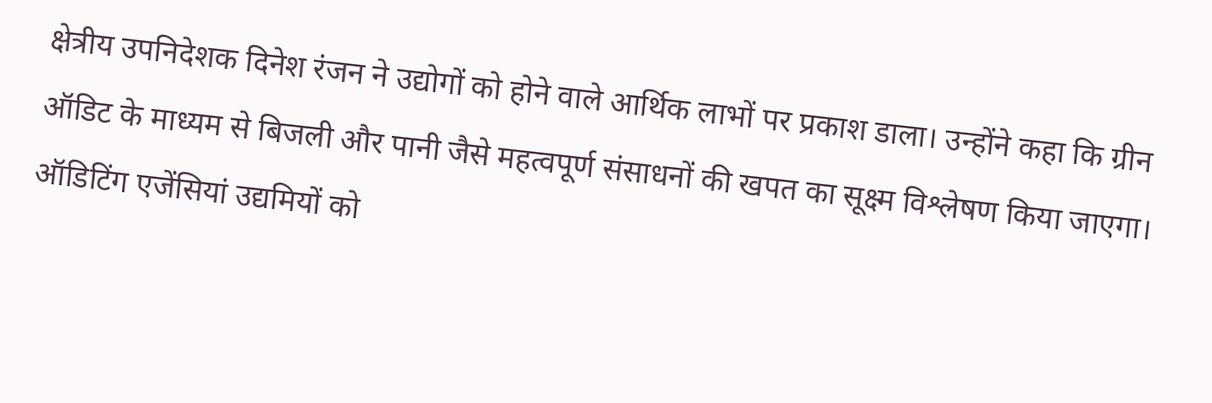क्षेत्रीय उपनिदेशक दिनेश रंजन ने उद्योगों को होने वाले आर्थिक लाभों पर प्रकाश डाला। उन्होंने कहा कि ग्रीन ऑडिट के माध्यम से बिजली और पानी जैसे महत्वपूर्ण संसाधनों की खपत का सूक्ष्म विश्लेषण किया जाएगा। ऑडिटिंग एजेंसियां उद्यमियों को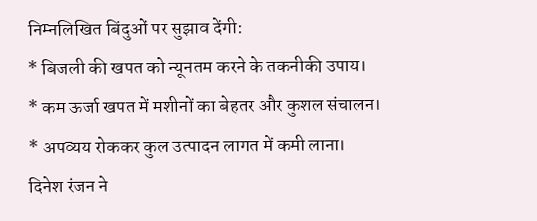निम्नलिखित बिंदुओं पर सुझाव देंगी:
* बिजली की खपत को न्यूनतम करने के तकनीकी उपाय।
* कम ऊर्जा खपत में मशीनों का बेहतर और कुशल संचालन।
* अपव्यय रोककर कुल उत्पादन लागत में कमी लाना।
दिनेश रंजन ने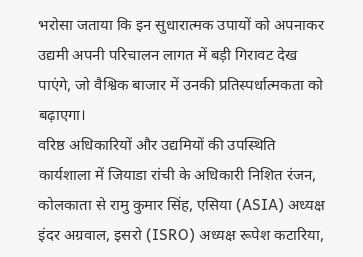भरोसा जताया कि इन सुधारात्मक उपायों को अपनाकर उद्यमी अपनी परिचालन लागत में बड़ी गिरावट देख पाएंगे, जो वैश्विक बाजार में उनकी प्रतिस्पर्धात्मकता को बढ़ाएगा।
वरिष्ठ अधिकारियों और उद्यमियों की उपस्थिति
कार्यशाला में जियाडा रांची के अधिकारी निशित रंजन, कोलकाता से रामु कुमार सिंह, एसिया (ASIA) अध्यक्ष इंदर अग्रवाल, इसरो (ISRO) अध्यक्ष रूपेश कटारिया,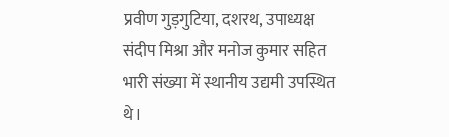प्रवीण गुड़गुटिया, दशरथ, उपाध्यक्ष संदीप मिश्रा और मनोज कुमार सहित भारी संख्या में स्थानीय उद्यमी उपस्थित थे।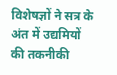विशेषज्ञों ने सत्र के अंत में उद्यमियों की तकनीकी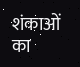शंकाओं का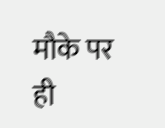मौके पर ही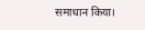समाधान किया।